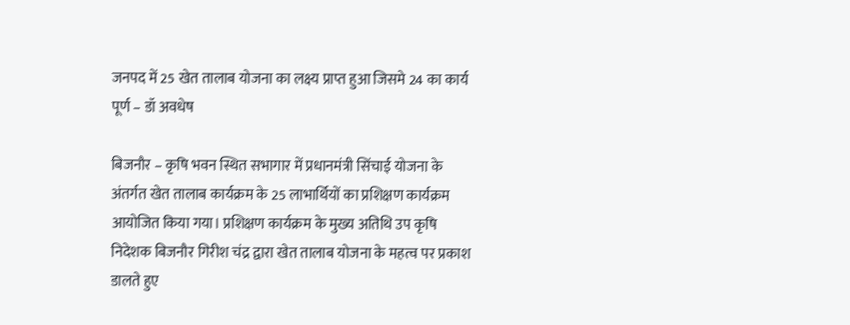जनपद में 25 खेत तालाब योजना का लक्ष्य प्राप्त हुआ जिसमे 24 का कार्य पूर्ण – डॉ अवधेष

बिजनौर – कृषि भवन स्थित सभागार में प्रधानमंत्री सिंचाई योजना के अंतर्गत खेत तालाब कार्यक्रम के 25 लाभार्थियों का प्रशिक्षण कार्यक्रम आयोजित किया गया। प्रशिक्षण कार्यक्रम के मुख्य अतिथि उप कृषि निदेशक बिजनौर गिरीश चंद्र द्वारा खेत तालाब योजना के महत्व पर प्रकाश डालते हुए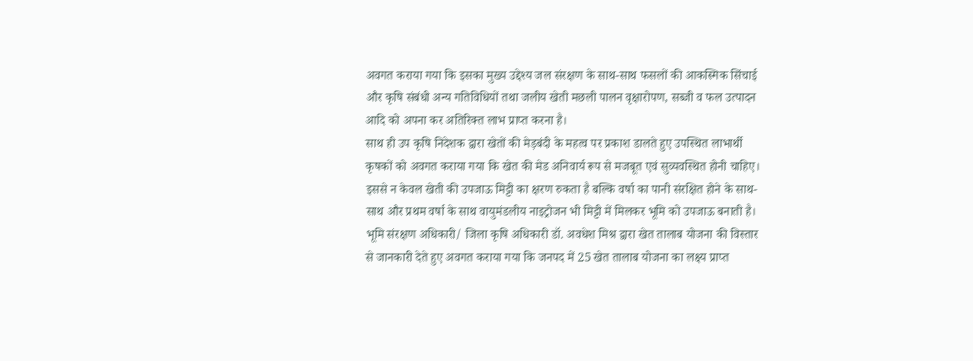अवगत कराया गया कि इसका मुख्य उद्देश्य जल संरक्षण के साथ-साथ फसलों की आकस्मिक सिंचाई और कृषि संबंधी अन्य गतिविधियों तथा जलीय खेती मछली पालन वृक्षारोपण, सब्जी व फल उत्पादन आदि को अपना कर अतिरिक्त लाभ प्राप्त करना है।
साथ ही उप कृषि निदेशक द्वारा खेतों की मेड़बंदी के महत्व पर प्रकाश डालते हुए उपस्थित लाभार्थी कृषकों को अवगत कराया गया कि खेत की मेड अनिवार्य रूप से मजबूत एवं सुव्यवस्थित होनी चाहिए। इससे न केवल खेती की उपजाऊ मिट्टी का क्षरण रुकता है बल्कि वर्षा का पानी संरक्षित होने के साथ-साथ और प्रथम वर्षा के साथ वायुमंडलीय नाइट्रोजन भी मिट्टी में मिलकर भूमि को उपजाऊ बनाती है। भूमि संरक्षण अधिकारी/ जिला कृषि अधिकारी डॉ. अवधेश मिश्र द्वारा खेत तालाब योजना की विस्तार से जानकारी देते हुए अवगत कराया गया कि जनपद में 25 खेत तालाब योजना का लक्ष्य प्राप्त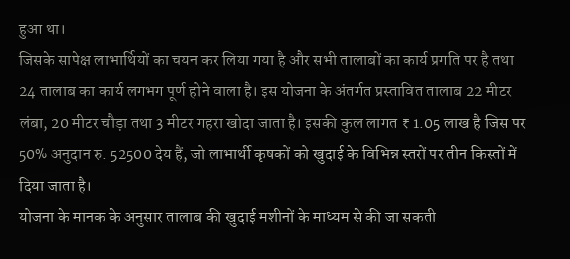हुआ था।
जिसके सापेक्ष लाभार्थियों का चयन कर लिया गया है और सभी तालाबों का कार्य प्रगति पर है तथा 24 तालाब का कार्य लगभग पूर्ण होने वाला है। इस योजना के अंतर्गत प्रस्तावित तालाब 22 मीटर लंबा, 20 मीटर चौड़ा तथा 3 मीटर गहरा खोदा जाता है। इसकी कुल लागत ₹ 1.05 लाख है जिस पर 50% अनुदान रु. 52500 देय हैं, जो लाभार्थी कृषकों को खुदाई के विभिन्न स्तरों पर तीन किस्तों में दिया जाता है।
योजना के मानक के अनुसार तालाब की खुदाई मशीनों के माध्यम से की जा सकती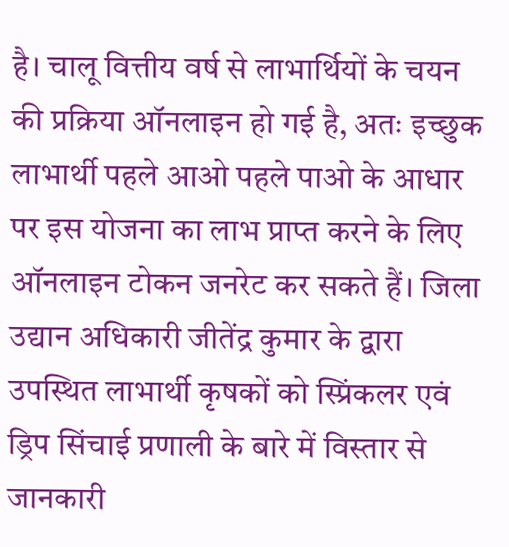है। चालू वित्तीय वर्ष से लाभार्थियों के चयन की प्रक्रिया ऑनलाइन हो गई है, अतः इच्छुक लाभार्थी पहले आओ पहले पाओ के आधार पर इस योजना का लाभ प्राप्त करने के लिए ऑनलाइन टोकन जनरेट कर सकते हैं। जिला उद्यान अधिकारी जीतेंद्र कुमार के द्वारा उपस्थित लाभार्थी कृषकों को स्प्रिंकलर एवं ड्रिप सिंचाई प्रणाली के बारे में विस्तार से जानकारी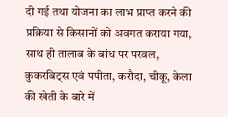दी गई तथा योजना का लाभ प्राप्त करने की प्रक्रिया से किसानों को अवगत कराया गया, साथ ही तालाब के बांध पर परवल, कुकरबिट्स एवं पपीता, करौदा, चीकू, केला की खेती के बारे में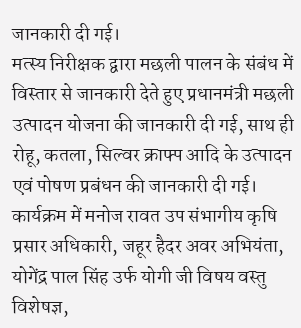जानकारी दी गई।
मत्स्य निरीक्षक द्वारा मछली पालन के संबंध में विस्तार से जानकारी देते हुए प्रधानमंत्री मछली उत्पादन योजना की जानकारी दी गई, साथ ही रोहू, कतला, सिल्वर क्राफ्प आदि के उत्पादन एवं पोषण प्रबंधन की जानकारी दी गई। कार्यक्रम में मनोज रावत उप संभागीय कृषि प्रसार अधिकारी, जहूर हैदर अवर अभियंता, योगेंद्र पाल सिंह उर्फ योगी जी विषय वस्तु विशेषज्ञ,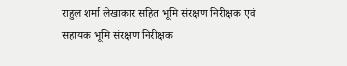राहुल शर्मा लेखाकार सहित भूमि संरक्षण निरीक्षक एवं सहायक भूमि संरक्षण निरीक्षक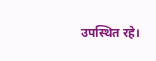उपस्थित रहे।